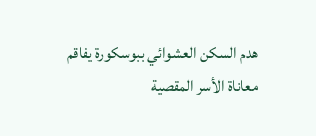هدم السكن العشوائي ببوسكورة يفاقم معاناة الأسر المقصية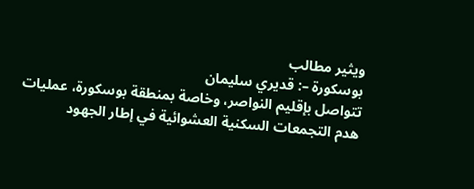ويثير مطالب
بوسكورة –: قديري سليمان
تتواصل بإقليم النواصر، وخاصة بمنطقة بوسكورة، عمليات هدم التجمعات السكنية العشوائية في إطار الجهود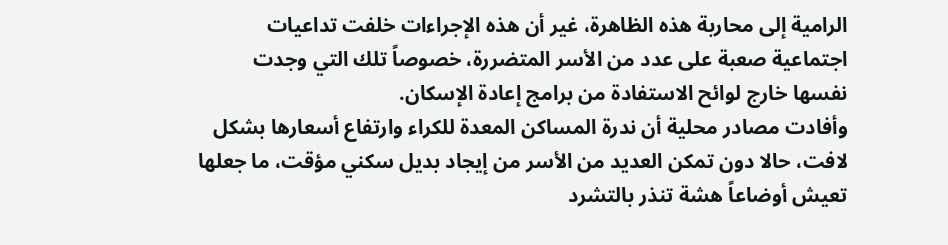الرامية إلى محاربة هذه الظاهرة، غير أن هذه الإجراءات خلفت تداعيات اجتماعية صعبة على عدد من الأسر المتضررة، خصوصاً تلك التي وجدت نفسها خارج لوائح الاستفادة من برامج إعادة الإسكان.
وأفادت مصادر محلية أن ندرة المساكن المعدة للكراء وارتفاع أسعارها بشكل لافت، حالا دون تمكن العديد من الأسر من إيجاد بديل سكني مؤقت، ما جعلها تعيش أوضاعاً هشة تنذر بالتشرد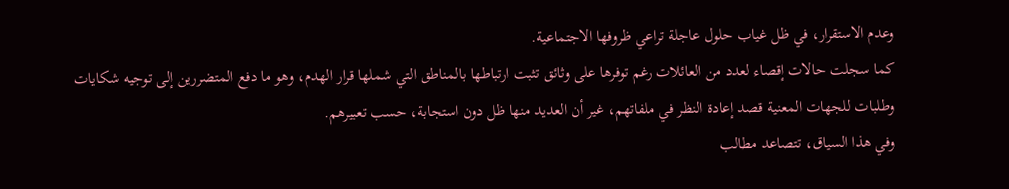وعدم الاستقرار، في ظل غياب حلول عاجلة تراعي ظروفها الاجتماعية.
كما سجلت حالات إقصاء لعدد من العائلات رغم توفرها على وثائق تثبت ارتباطها بالمناطق التي شملها قرار الهدم، وهو ما دفع المتضررين إلى توجيه شكايات وطلبات للجهات المعنية قصد إعادة النظر في ملفاتهم، غير أن العديد منها ظل دون استجابة، حسب تعبيرهم.
وفي هذا السياق، تتصاعد مطالب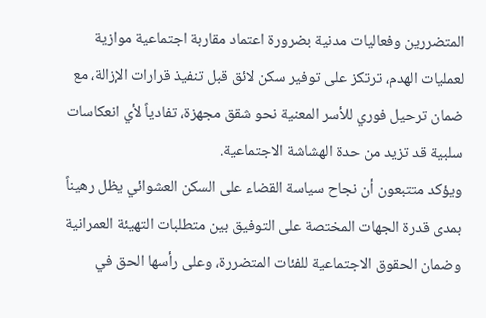المتضررين وفعاليات مدنية بضرورة اعتماد مقاربة اجتماعية موازية لعمليات الهدم، ترتكز على توفير سكن لائق قبل تنفيذ قرارات الإزالة، مع ضمان ترحيل فوري للأسر المعنية نحو شقق مجهزة، تفادياً لأي انعكاسات سلبية قد تزيد من حدة الهشاشة الاجتماعية.
ويؤكد متتبعون أن نجاح سياسة القضاء على السكن العشوائي يظل رهيناً بمدى قدرة الجهات المختصة على التوفيق بين متطلبات التهيئة العمرانية وضمان الحقوق الاجتماعية للفئات المتضررة، وعلى رأسها الحق في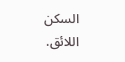السكن اللائق.